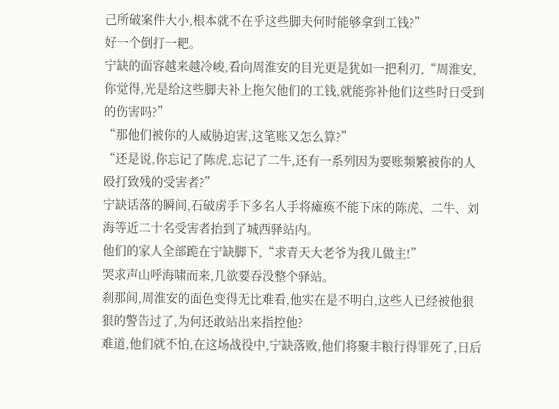己所破案件大小,根本就不在乎这些脚夫何时能够拿到工钱?”
好一个倒打一耙。
宁缺的面容越来越冷峻,看向周淮安的目光更是犹如一把利刃,“周淮安,你觉得,光是给这些脚夫补上拖欠他们的工钱,就能弥补他们这些时日受到的伤害吗?”
“那他们被你的人威胁迫害,这笔账又怎么算?”
“还是说,你忘记了陈虎,忘记了二牛,还有一系列因为要账频繁被你的人殴打致残的受害者?”
宁缺话落的瞬间,石破虏手下多名人手将瘫痪不能下床的陈虎、二牛、刘海等近二十名受害者抬到了城西驿站内。
他们的家人全部跪在宁缺脚下,“求青天大老爷为我儿做主!”
哭求声山呼海啸而来,几欲要吞没整个驿站。
刹那间,周淮安的面色变得无比难看,他实在是不明白,这些人已经被他狠狠的警告过了,为何还敢站出来指控他?
难道,他们就不怕,在这场战役中,宁缺落败,他们将聚丰粮行得罪死了,日后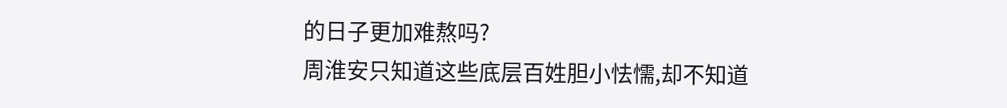的日子更加难熬吗?
周淮安只知道这些底层百姓胆小怯懦,却不知道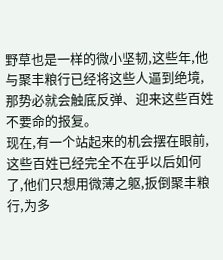野草也是一样的微小坚韧,这些年,他与聚丰粮行已经将这些人逼到绝境,那势必就会触底反弹、迎来这些百姓不要命的报复。
现在,有一个站起来的机会摆在眼前,这些百姓已经完全不在乎以后如何了,他们只想用微薄之躯,扳倒聚丰粮行,为多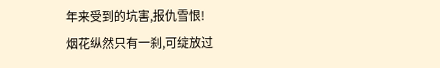年来受到的坑害,报仇雪恨!
烟花纵然只有一刹,可绽放过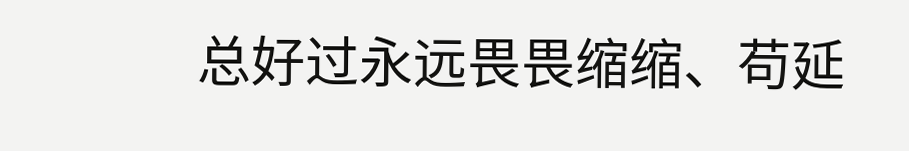总好过永远畏畏缩缩、苟延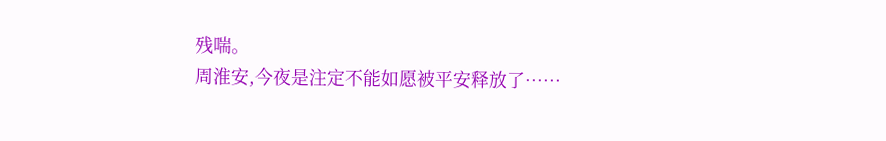残喘。
周淮安,今夜是注定不能如愿被平安释放了……